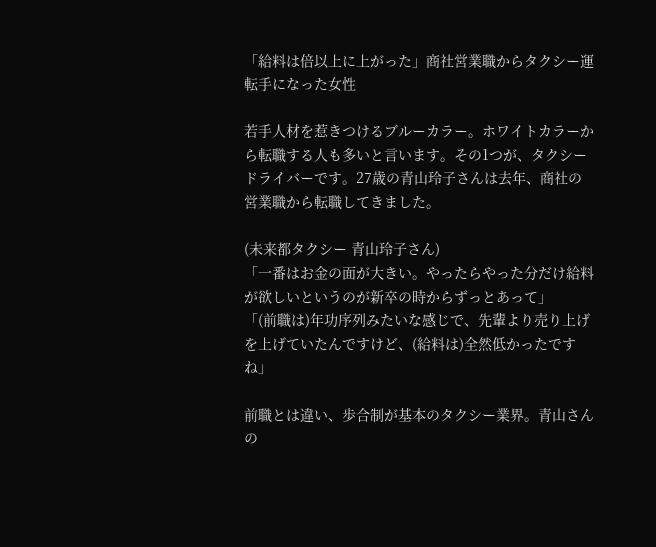「給料は倍以上に上がった」商社営業職からタクシー運転手になった女性

若手人材を惹きつけるブルーカラー。ホワイトカラーから転職する人も多いと言います。その1つが、タクシードライバーです。27歳の青山玲子さんは去年、商社の営業職から転職してきました。

(未来都タクシー 青山玲子さん)
「一番はお金の面が大きい。やったらやった分だけ給料が欲しいというのが新卒の時からずっとあって」
「(前職は)年功序列みたいな感じで、先輩より売り上げを上げていたんですけど、(給料は)全然低かったですね」

前職とは違い、歩合制が基本のタクシー業界。青山さんの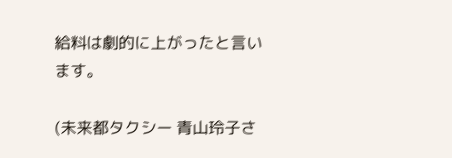給料は劇的に上がったと言います。

(未来都タクシー 青山玲子さ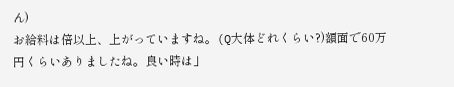ん)
お給料は倍以上、上がっていますね。(Q大体どれくらい?)額面で60万円くらいありましたね。良い時は」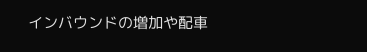インバウンドの増加や配車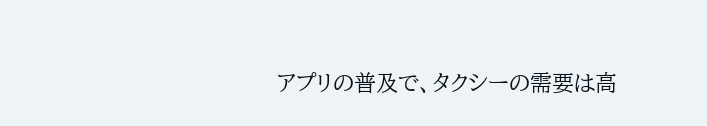アプリの普及で、タクシーの需要は高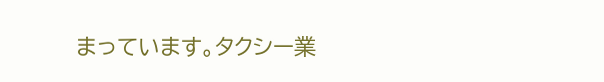まっています。タクシー業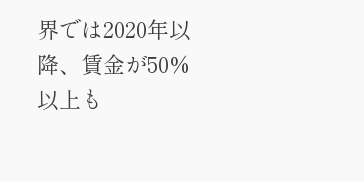界では2020年以降、賃金が50%以上も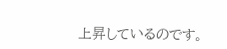上昇しているのです。